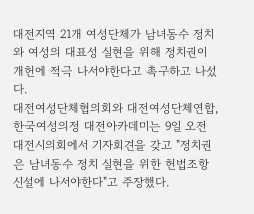대전지역 21개 여성단체가 남녀동수 정치와 여성의 대표성 실현을 위해 정치권이 개헌에 적극 나서야한다고 촉구하고 나섰다.
대전여성단체협의회와 대전여성단체연합, 한국여성의정 대전아카데미는 9일 오전 대전시의회에서 기자회견을 갖고 "정치권은 남녀동수 정치 실현을 위한 헌법조항 신설에 나서야한다"고 주장했다.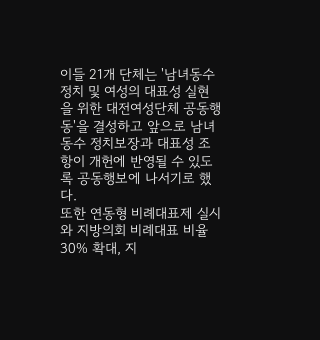이들 21개 단체는 '남녀동수 정치 및 여성의 대표성 실현을 위한 대전여성단체 공동행동'을 결성하고 앞으로 남녀동수 정치보장과 대표성 조항이 개헌에 반영될 수 있도록 공동행보에 나서기로 했다.
또한 연동형 비례대표제 실시와 지방의회 비례대표 비율 30% 확대, 지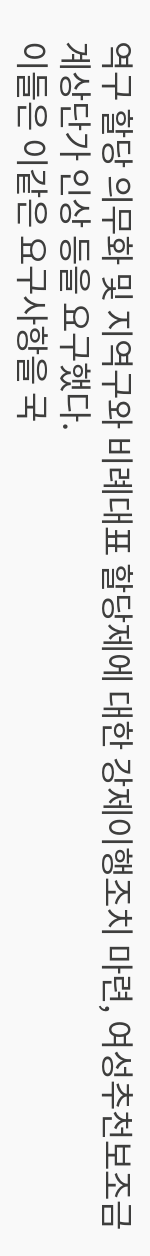역구 할당 의무화 및 지역구와 비례대표 할당제에 대한 강제이행조치 마련, 여성추천보조금 계상단가 인상 등을 요구했다.
이들은 이같은 요구사항을 국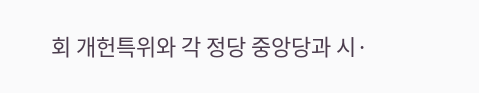회 개헌특위와 각 정당 중앙당과 시·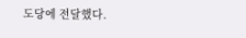도당에 전달했다.